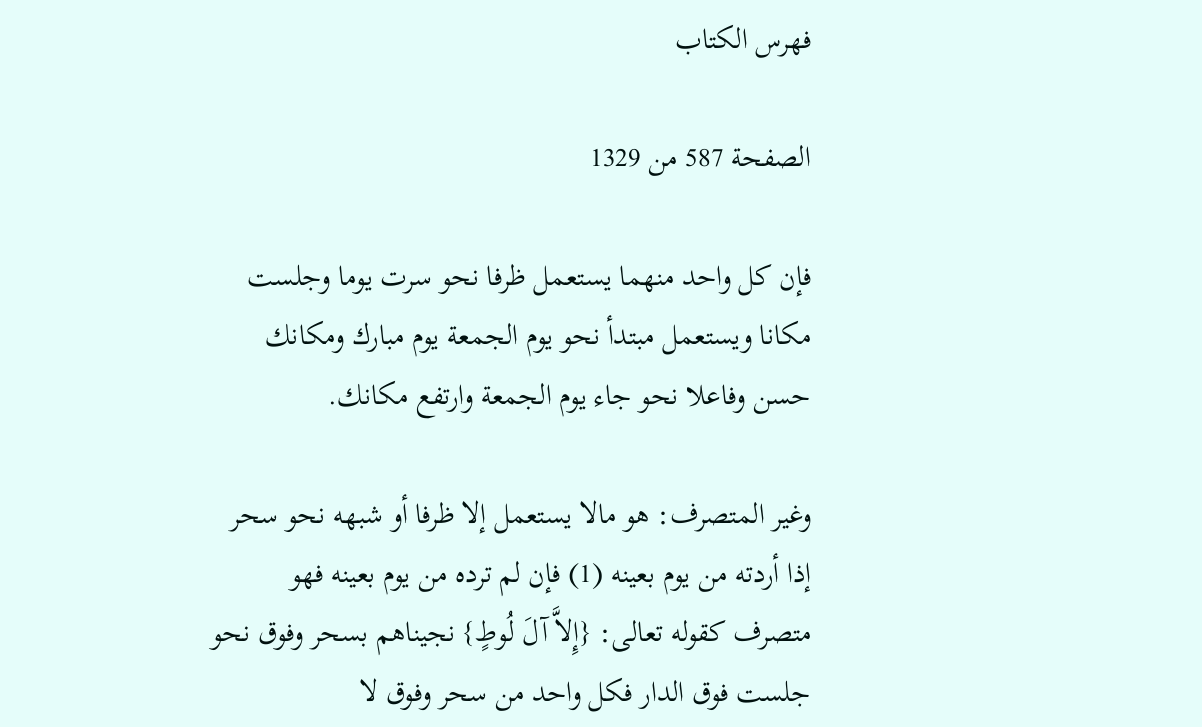فهرس الكتاب

الصفحة 587 من 1329

فإن كل واحد منهما يستعمل ظرفا نحو سرت يوما وجلست مكانا ويستعمل مبتدأ نحو يوم الجمعة يوم مبارك ومكانك حسن وفاعلا نحو جاء يوم الجمعة وارتفع مكانك.

وغير المتصرف: هو مالا يستعمل إلا ظرفا أو شبهه نحو سحر إذا أردته من يوم بعينه (1) فإن لم ترده من يوم بعينه فهو متصرف كقوله تعالى: {إِلاَّ آلَ لُوطٍ} نجيناهم بسحر وفوق نحو جلست فوق الدار فكل واحد من سحر وفوق لا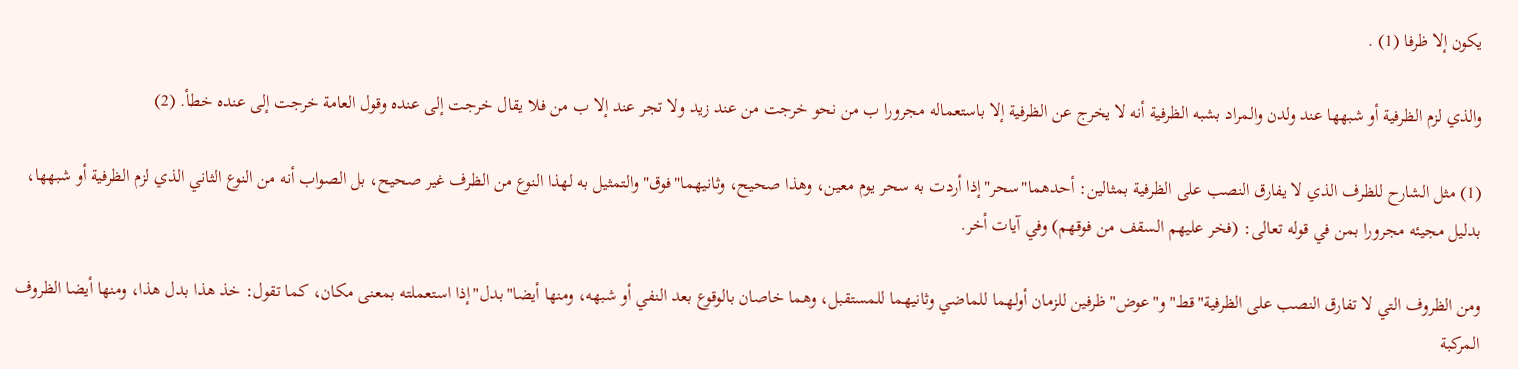يكون إلا ظرفا (1) .

والذي لزم الظرفية أو شبهها عند ولدن والمراد بشبه الظرفية أنه لا يخرج عن الظرفية إلا باستعماله مجرورا ب من نحو خرجت من عند زيد ولا تجر عند إلا ب من فلا يقال خرجت إلى عنده وقول العامة خرجت إلى عنده خطأ. (2)

(1) مثل الشارح للظرف الذي لا يفارق النصب على الظرفية بمثالين: أحدهما"سحر"إذا أردت به سحر يوم معين، وهذا صحيح، وثانيهما"فوق"والتمثيل به لهذا النوع من الظرف غير صحيح، بل الصواب أنه من النوع الثاني الذي لزم الظرفية أو شبهها، بدليل مجيئه مجرورا بمن في قوله تعالى: (فخر عليهم السقف من فوقهم) وفي آيات أخر.

ومن الظروف التي لا تفارق النصب على الظرفية"قط"و"عوض"ظرفين للزمان أولهما للماضي وثانيهما للمستقبل، وهما خاصان بالوقوع بعد النفي أو شبهه، ومنها أيضا"بدل"إذا استعملته بمعنى مكان، كما تقول: خذ هذا بدل هذا، ومنها أيضا الظروف المركبة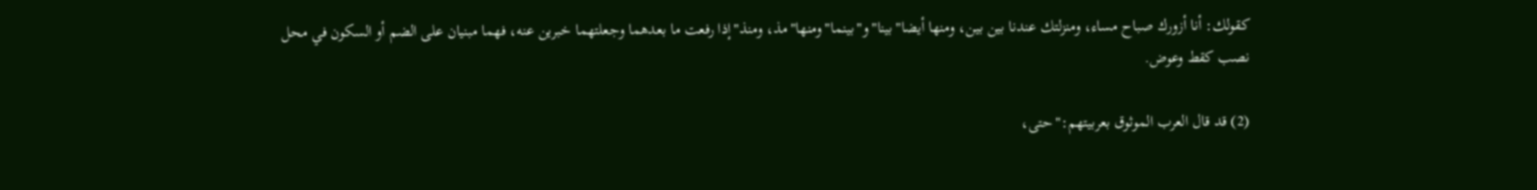كقولك: أنا أزورك صباح مساء، ومنزلتك عندنا بين بين، ومنها أيضا"بينا"و"بينما"ومنها"مذ، ومنذ"إذا رفعت ما بعدهما وجعلتهما خبرين عنه، فهما مبنيان على الضم أو السكون في محل نصب كقط وعوض.

(2) قد قال العرب الموثوق بعربيتهم:"حتى،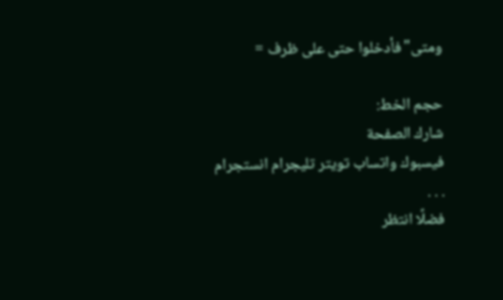ومتى"فأدخلوا حتى على ظرف =

حجم الخط:
شارك الصفحة
فيسبوك واتساب تويتر تليجرام انستجرام
. . .
فضلًا انتظر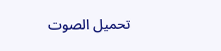تحميل الصوت